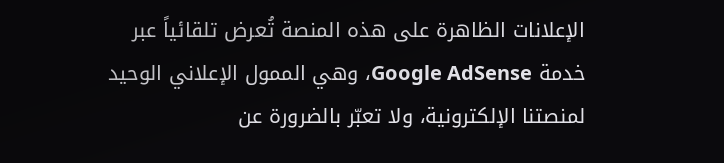الإعلانات الظاهرة على هذه المنصة تُعرض تلقائياً عبر خدمة Google AdSense، وهي الممول الإعلاني الوحيد لمنصتنا الإلكترونية، ولا تعبّر بالضرورة عن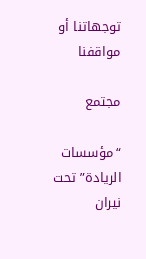توجهاتنا أو مواقفنا

مجتمع

“مؤسسات الريادة” تحت نيران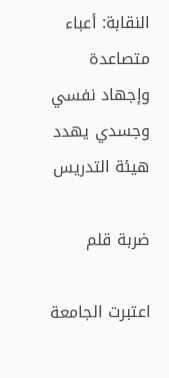النقابة: أعباء متصاعدة وإجهاد نفسي وجسدي يهدد هيئة التدريس

ضربة قلم

اعتبرت الجامعة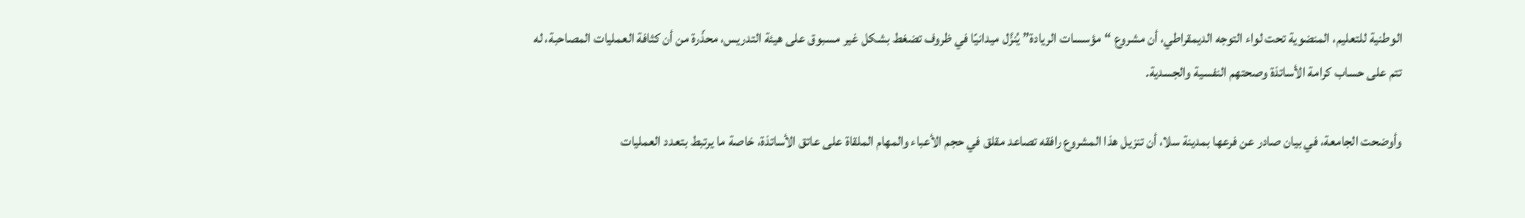الوطنية للتعليم، المنضوية تحت لواء التوجه الديمقراطي، أن مشروع “مؤسسات الريادة” يُنزَّل ميدانيًا في ظروف تضغط بشكل غير مسبوق على هيئة التدريس، محذّرة من أن كثافة العمليات المصاحبة، له تتم على حساب كرامة الأساتذة وصحتهم النفسية والجسدية.

وأوضحت الجامعة، في بيان صادر عن فرعها بمدينة سلا، أن تنزيل هذا المشروع رافقه تصاعد مقلق في حجم الأعباء والمهام الملقاة على عاتق الأساتذة، خاصة ما يرتبط بتعدد العمليات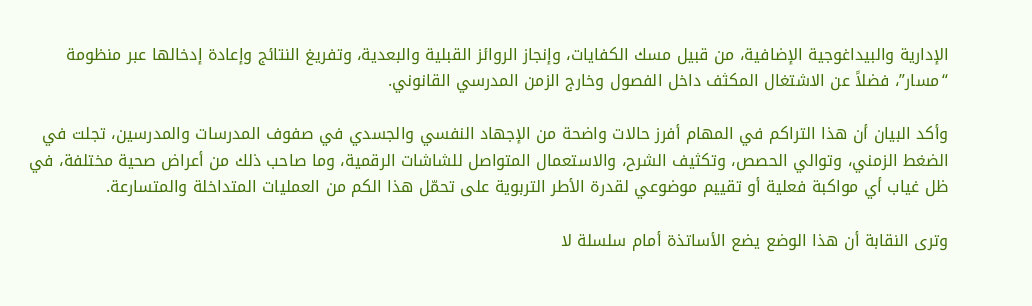الإدارية والبيداغوجية الإضافية، من قبيل مسك الكفايات، وإنجاز الروائز القبلية والبعدية، وتفريغ النتائج وإعادة إدخالها عبر منظومة “مسار”، فضلاً عن الاشتغال المكثف داخل الفصول وخارج الزمن المدرسي القانوني.

وأكد البيان أن هذا التراكم في المهام أفرز حالات واضحة من الإجهاد النفسي والجسدي في صفوف المدرسات والمدرسين، تجلت في الضغط الزمني، وتوالي الحصص، وتكثيف الشرح، والاستعمال المتواصل للشاشات الرقمية، وما صاحب ذلك من أعراض صحية مختلفة، في ظل غياب أي مواكبة فعلية أو تقييم موضوعي لقدرة الأطر التربوية على تحمّل هذا الكم من العمليات المتداخلة والمتسارعة.

وترى النقابة أن هذا الوضع يضع الأساتذة أمام سلسلة لا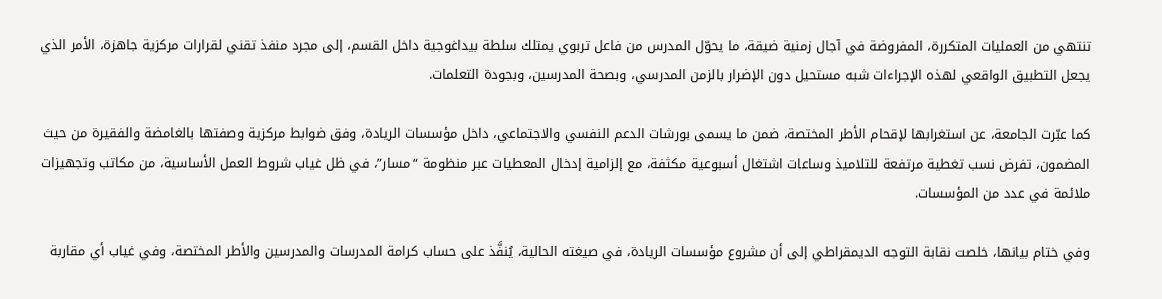تنتهي من العمليات المتكررة، المفروضة في آجال زمنية ضيقة، ما يحوّل المدرس من فاعل تربوي يمتلك سلطة بيداغوجية داخل القسم، إلى مجرد منفذ تقني لقرارات مركزية جاهزة، الأمر الذي يجعل التطبيق الواقعي لهذه الإجراءات شبه مستحيل دون الإضرار بالزمن المدرسي، وبصحة المدرسين، وبجودة التعلمات.

كما عبّرت الجامعة، عن استغرابها لإقحام الأطر المختصة، ضمن ما يسمى بورشات الدعم النفسي والاجتماعي، داخل مؤسسات الريادة، وفق ضوابط مركزية وصفتها بالغامضة والفقيرة من حيث المضمون، تفرض نسب تغطية مرتفعة للتلاميذ وساعات اشتغال أسبوعية مكثفة، مع إلزامية إدخال المعطيات عبر منظومة “مسار”، في ظل غياب شروط العمل الأساسية، من مكاتب وتجهيزات ملائمة في عدد من المؤسسات.

وفي ختام بيانها، خلصت نقابة التوجه الديمقراطي إلى أن مشروع مؤسسات الريادة، في صيغته الحالية، يُنفَّذ على حساب كرامة المدرسات والمدرسين والأطر المختصة، وفي غياب أي مقاربة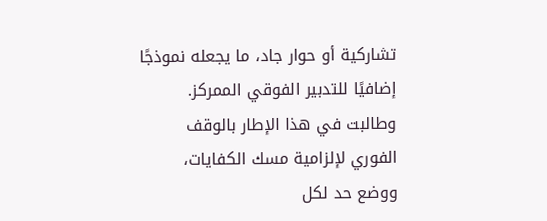تشاركية أو حوار جاد، ما يجعله نموذجًا إضافيًا للتدبير الفوقي الممركز. وطالبت في هذا الإطار بالوقف الفوري لإلزامية مسك الكفايات، ووضع حد لكل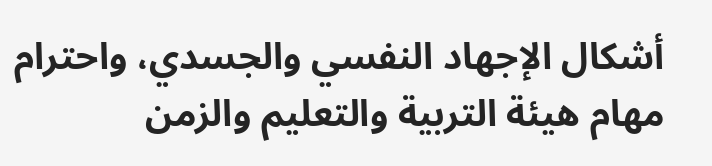أشكال الإجهاد النفسي والجسدي، واحترام مهام هيئة التربية والتعليم والزمن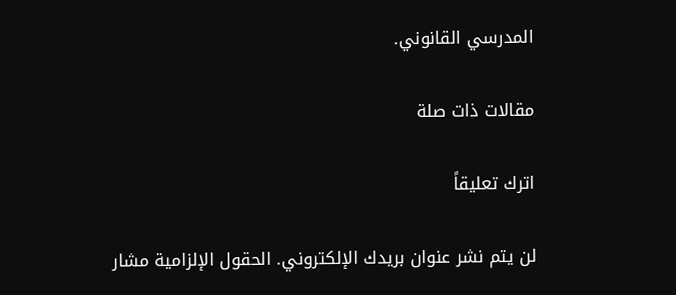المدرسي القانوني.

مقالات ذات صلة

اترك تعليقاً

لن يتم نشر عنوان بريدك الإلكتروني. الحقول الإلزامية مشار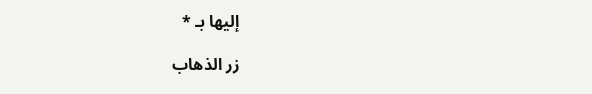إليها بـ *

زر الذهاب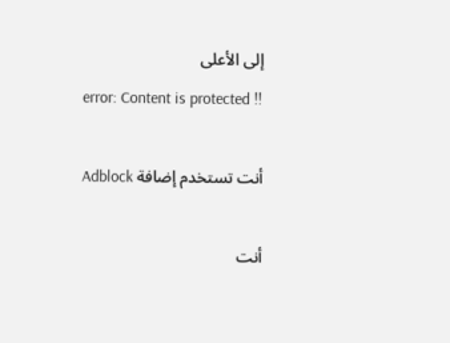إلى الأعلى
error: Content is protected !!

أنت تستخدم إضافة Adblock

أنت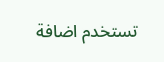تستخدم اضافة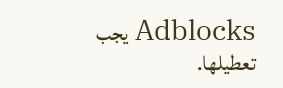Adblocks يجب تعطيلها.